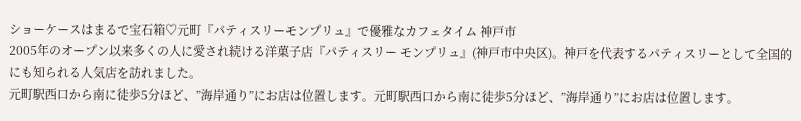ショーケースはまるで宝石箱♡元町『パティスリーモンプリュ』で優雅なカフェタイム 神戸市
2005年のオープン以来多くの人に愛され続ける洋菓子店『パティスリー モンプリュ』(神戸市中央区)。神戸を代表するパティスリーとして全国的にも知られる人気店を訪れました。
元町駅西口から南に徒歩5分ほど、”海岸通り”にお店は位置します。元町駅西口から南に徒歩5分ほど、”海岸通り”にお店は位置します。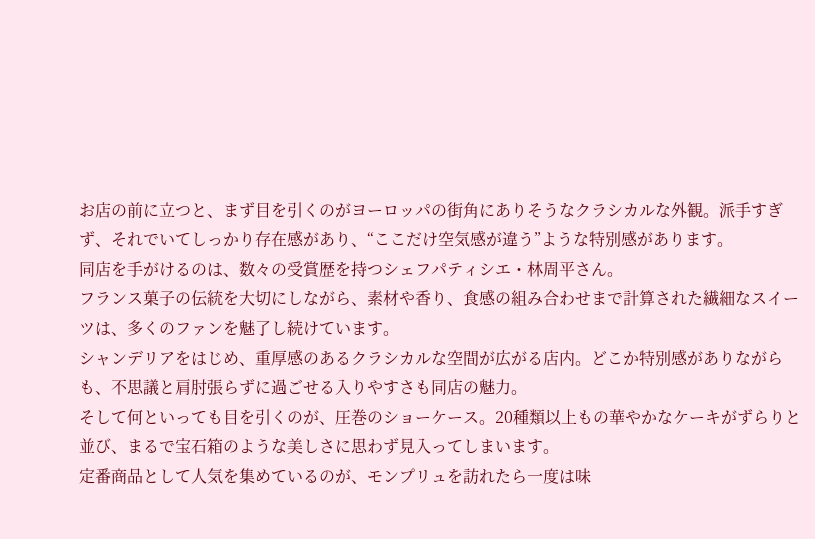お店の前に立つと、まず目を引くのがヨーロッパの街角にありそうなクラシカルな外観。派手すぎず、それでいてしっかり存在感があり、“ここだけ空気感が違う”ような特別感があります。
同店を手がけるのは、数々の受賞歴を持つシェフパティシエ・林周平さん。
フランス菓子の伝統を大切にしながら、素材や香り、食感の組み合わせまで計算された繊細なスイーツは、多くのファンを魅了し続けています。
シャンデリアをはじめ、重厚感のあるクラシカルな空間が広がる店内。どこか特別感がありながらも、不思議と肩肘張らずに過ごせる入りやすさも同店の魅力。
そして何といっても目を引くのが、圧巻のショーケース。20種類以上もの華やかなケーキがずらりと並び、まるで宝石箱のような美しさに思わず見入ってしまいます。
定番商品として人気を集めているのが、モンプリュを訪れたら一度は味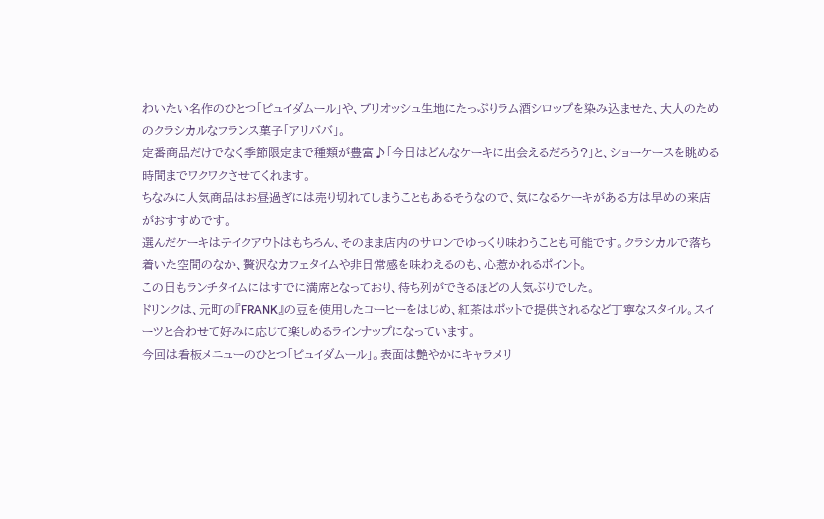わいたい名作のひとつ「ピュイダムール」や、ブリオッシュ生地にたっぷりラム酒シロップを染み込ませた、大人のためのクラシカルなフランス菓子「アリババ」。
定番商品だけでなく季節限定まで種類が豊富♪「今日はどんなケーキに出会えるだろう?」と、ショーケースを眺める時間までワクワクさせてくれます。
ちなみに人気商品はお昼過ぎには売り切れてしまうこともあるそうなので、気になるケーキがある方は早めの来店がおすすめです。
選んだケーキはテイクアウトはもちろん、そのまま店内のサロンでゆっくり味わうことも可能です。クラシカルで落ち着いた空間のなか、贅沢なカフェタイムや非日常感を味わえるのも、心惹かれるポイント。
この日もランチタイムにはすでに満席となっており、待ち列ができるほどの人気ぶりでした。
ドリンクは、元町の『FRANK』の豆を使用したコーヒーをはじめ、紅茶はポットで提供されるなど丁寧なスタイル。スイーツと合わせて好みに応じて楽しめるラインナップになっています。
今回は看板メニューのひとつ「ピュイダムール」。表面は艶やかにキャラメリ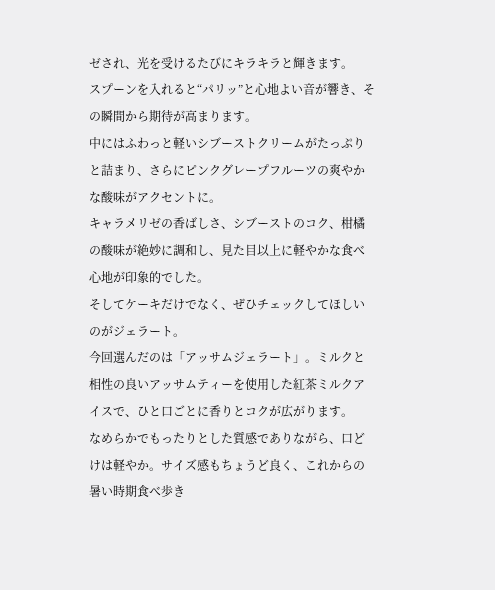ゼされ、光を受けるたびにキラキラと輝きます。
スプーンを入れると“パリッ”と心地よい音が響き、その瞬間から期待が高まります。
中にはふわっと軽いシブーストクリームがたっぷりと詰まり、さらにピンクグレープフルーツの爽やかな酸味がアクセントに。
キャラメリゼの香ばしさ、シブーストのコク、柑橘の酸味が絶妙に調和し、見た目以上に軽やかな食べ心地が印象的でした。
そしてケーキだけでなく、ぜひチェックしてほしいのがジェラート。
今回選んだのは「アッサムジェラート」。ミルクと相性の良いアッサムティーを使用した紅茶ミルクアイスで、ひと口ごとに香りとコクが広がります。
なめらかでもったりとした質感でありながら、口どけは軽やか。サイズ感もちょうど良く、これからの暑い時期食べ歩き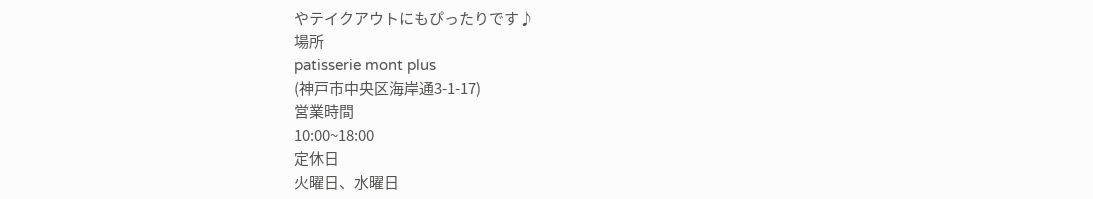やテイクアウトにもぴったりです♪
場所
patisserie mont plus
(神戸市中央区海岸通3-1-17)
営業時間
10:00~18:00
定休日
火曜日、水曜日